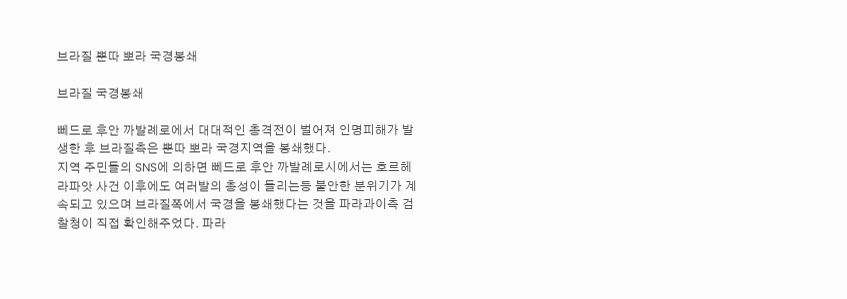브라질 뿐따 뽀라 국경봉쇄

브라질 국경봉쇄

뻬드로 후안 까발례로에서 대대적인 총격전이 벌어져 인명피해가 발생한 후 브라질측은 뿐따 뽀라 국경지역을 봉쇄했다.
지역 주민들의 SNS에 의하면 뻬드로 후안 까발례로시에서는 호르헤 라파앗 사건 이후에도 여러발의 총성이 들리는등 불안한 분위기가 계속되고 있으며 브라질쪽에서 국경을 봉쇄했다는 것을 파라과이측 검찰청이 직접 확인해주었다. 파라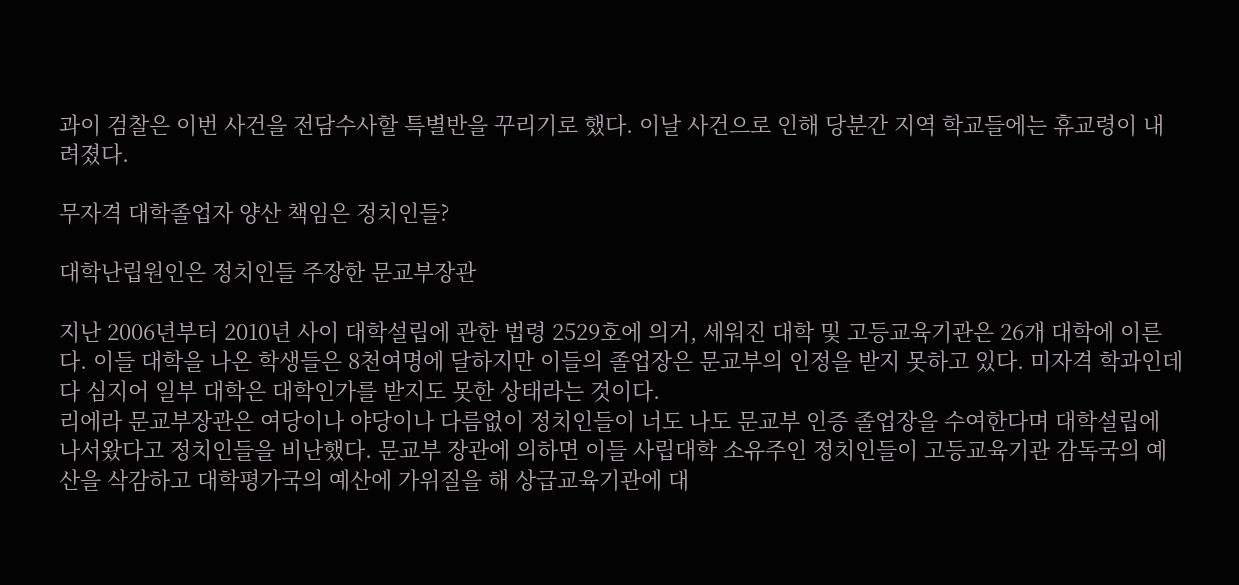과이 검찰은 이번 사건을 전담수사할 특별반을 꾸리기로 했다. 이날 사건으로 인해 당분간 지역 학교들에는 휴교령이 내려졌다.

무자격 대학졸업자 양산 책임은 정치인들?

대학난립원인은 정치인들 주장한 문교부장관

지난 2006년부터 2010년 사이 대학설립에 관한 법령 2529호에 의거, 세워진 대학 및 고등교육기관은 26개 대학에 이른다. 이들 대학을 나온 학생들은 8천여명에 달하지만 이들의 졸업장은 문교부의 인정을 받지 못하고 있다. 미자격 학과인데다 심지어 일부 대학은 대학인가를 받지도 못한 상태라는 것이다.
리에라 문교부장관은 여당이나 야당이나 다름없이 정치인들이 너도 나도 문교부 인증 졸업장을 수여한다며 대학설립에 나서왔다고 정치인들을 비난했다. 문교부 장관에 의하면 이들 사립대학 소유주인 정치인들이 고등교육기관 감독국의 예산을 삭감하고 대학평가국의 예산에 가위질을 해 상급교육기관에 대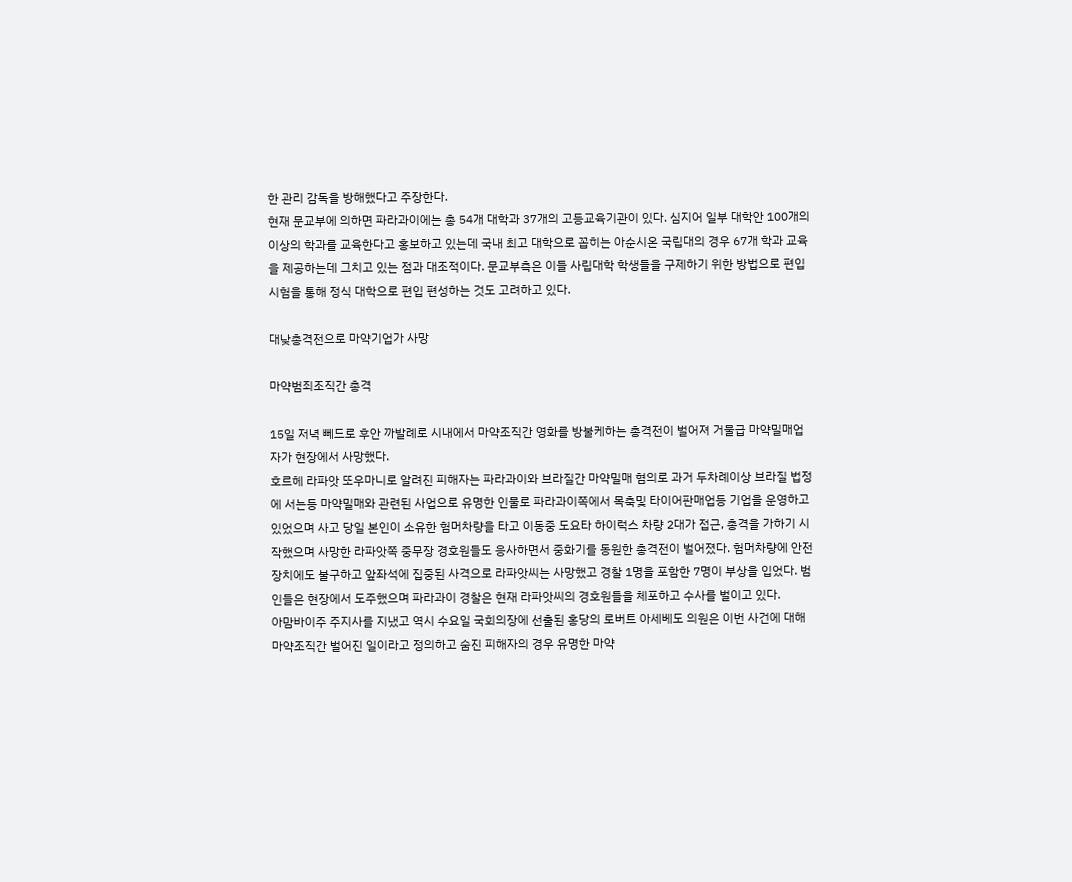한 관리 감독을 방해했다고 주장한다.
현재 문교부에 의하면 파라과이에는 총 54개 대학과 37개의 고등교육기관이 있다. 심지어 일부 대학안 100개의 이상의 학과를 교육한다고 홍보하고 있는데 국내 최고 대학으로 꼽히는 아순시온 국립대의 경우 67개 학과 교육을 제공하는데 그치고 있는 점과 대조적이다. 문교부측은 이들 사립대학 학생들을 구제하기 위한 방법으로 편입시험을 통해 정식 대학으로 편입 편성하는 것도 고려하고 있다.

대낮총격전으로 마약기업가 사망

마약범죄조직간 총격

15일 저녁 뻬드로 후안 까발례로 시내에서 마약조직간 영화를 방불케하는 총격전이 벌어져 거물급 마약밀매업자가 현장에서 사망했다.
호르헤 라파앗 또우마니로 알려진 피해자는 파라과이와 브라질간 마약밀매 혐의로 과거 두차례이상 브라질 법정에 서는등 마약밀매와 관련된 사업으로 유명한 인물로 파라과이쪽에서 목축및 타이어판매업등 기업을 운영하고 있었으며 사고 당일 본인이 소유한 험머차량을 타고 이동중 도요타 하이럭스 차량 2대가 접근, 총격을 가하기 시작했으며 사망한 라파앗쪽 중무장 경호원들도 응사하면서 중화기를 동원한 총격전이 벌어졌다. 험머차량에 안전장치에도 불구하고 앞좌석에 집중된 사격으로 라파앗씨는 사망했고 경찰 1명을 포함한 7명이 부상을 입었다. 범인들은 현장에서 도주했으며 파라과이 경찰은 현재 라파앗씨의 경호원들을 체포하고 수사를 벌이고 있다.
아맘바이주 주지사를 지냈고 역시 수요일 국회의장에 선출된 홍당의 로버트 아세베도 의원은 이번 사건에 대해 마약조직간 벌어진 일이라고 정의하고 숨진 피해자의 경우 유명한 마약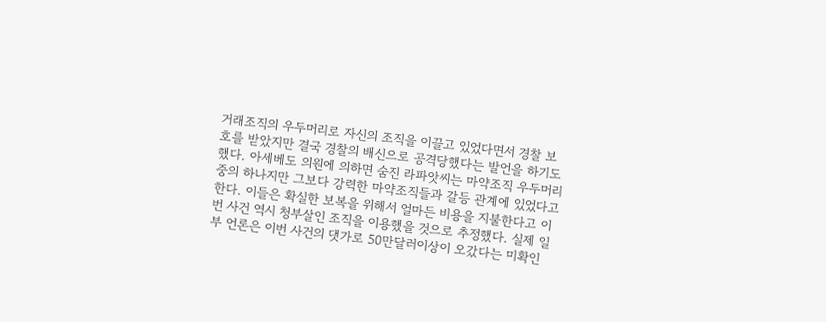거래조직의 우두머리로 자신의 조직을 이끌고 있었다면서 경찰 보호를 받았지만 결국 경찰의 배신으로 공격당했다는 발언을 하기도 했다. 아세베도 의원에 의하면 숨진 라파앗씨는 마약조직 우두머리중의 하나지만 그보다 강력한 마약조직들과 갈등 관계에 있었다고 한다. 이들은 확실한 보복을 위해서 얼마든 비용을 지불한다고 이번 사건 역시 청부살인 조직을 이용했을 것으로 추정했다. 실제 일부 언론은 이번 사건의 댓가로 50만달러이상이 오갔다는 미확인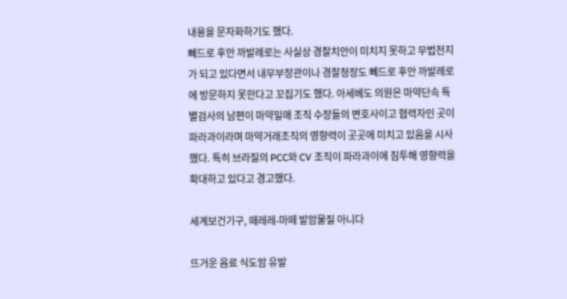내용을 문자화하기도 했다.
뻬드로 후안 까발례로는 사실상 경찰치안이 미치지 못하고 무법천지가 되고 있다면서 내무부장관이나 경찰청장도 뻬드로 후안 까발례로에 방문하지 못한다고 꼬집기도 했다. 아세베도 의원은 마약단속 특별검사의 남편이 마약밀매 조직 수장들의 변호사이고 협력자인 곳이 파라과이라며 마약거래조직의 영향력이 곳곳에 미치고 있음을 시사했다. 특히 브라질의 PCC와 CV 조직이 파라과이에 침투해 영향력을 확대하고 있다고 경고했다.

세계보건기구, 떼레레-마떼 발암물질 아니다

뜨거운 음료 식도암 유발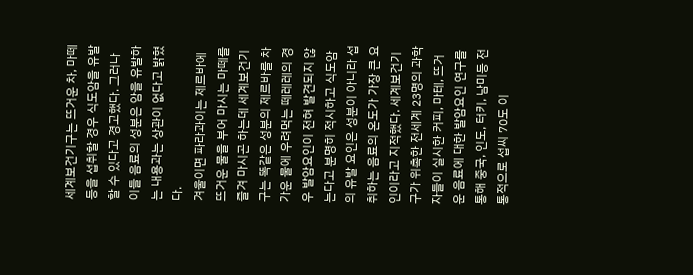세계보건기구는 뜨거운 차, 마떼등을 섭취할 경우 식도암을 유발할 수 있다고 경고했다. 그러나 이들 음료의 성분은 암을 유발하는 내용과는 상관이 없다고 밝혔다.
겨울이면 파라과이는 제르바에 뜨거운 물을 부어 마시는 마떼를 즐겨 마시곤 하는데 세계보건기구는 똑같은 성분의 제르바를 차가운 물에 우려먹는 떼레레의 경우 발암요인이 전혀 발견되지 않는다고 분명히 적시하고 식도암의 유발 요인은 성분이 아니라 섭취하는 음료의 온도가 가장 큰 요인이라고 지적했다. 세계보건기구가 위촉한 전세계 23명의 과학자들이 실시한 커피, 마테, 뜨거운 음료에 대한 발암요인 연구를 통해 중국, 인도, 터키, 남미등 전통적으로 섭씨 70도 이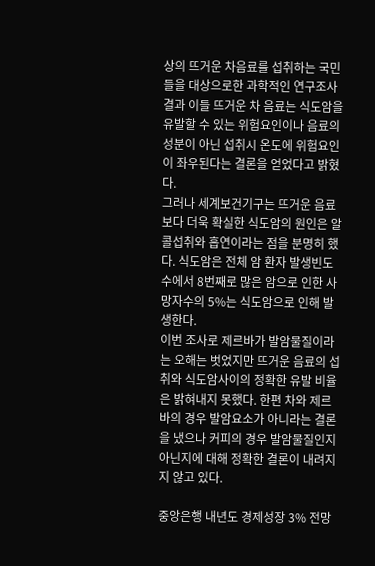상의 뜨거운 차음료를 섭취하는 국민들을 대상으로한 과학적인 연구조사 결과 이들 뜨거운 차 음료는 식도암을 유발할 수 있는 위험요인이나 음료의 성분이 아닌 섭취시 온도에 위험요인이 좌우된다는 결론을 얻었다고 밝혔다.
그러나 세계보건기구는 뜨거운 음료보다 더욱 확실한 식도암의 원인은 알콜섭취와 흡연이라는 점을 분명히 했다. 식도암은 전체 암 환자 발생빈도수에서 8번째로 많은 암으로 인한 사망자수의 5%는 식도암으로 인해 발생한다.
이번 조사로 제르바가 발암물질이라는 오해는 벗었지만 뜨거운 음료의 섭취와 식도암사이의 정확한 유발 비율은 밝혀내지 못했다. 한편 차와 제르바의 경우 발암요소가 아니라는 결론을 냈으나 커피의 경우 발암물질인지 아닌지에 대해 정확한 결론이 내려지지 않고 있다.

중앙은행 내년도 경제성장 3% 전망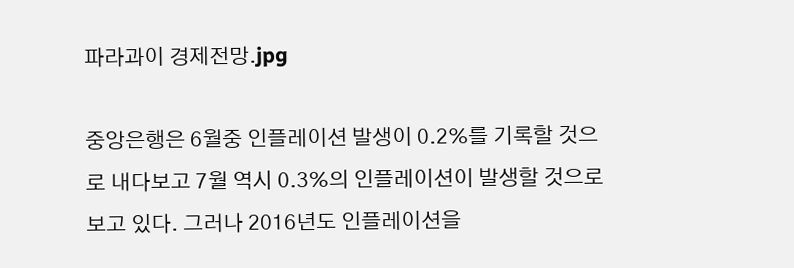파라과이 경제전망.jpg

중앙은행은 6월중 인플레이션 발생이 0.2%를 기록할 것으로 내다보고 7월 역시 0.3%의 인플레이션이 발생할 것으로 보고 있다. 그러나 2016년도 인플레이션을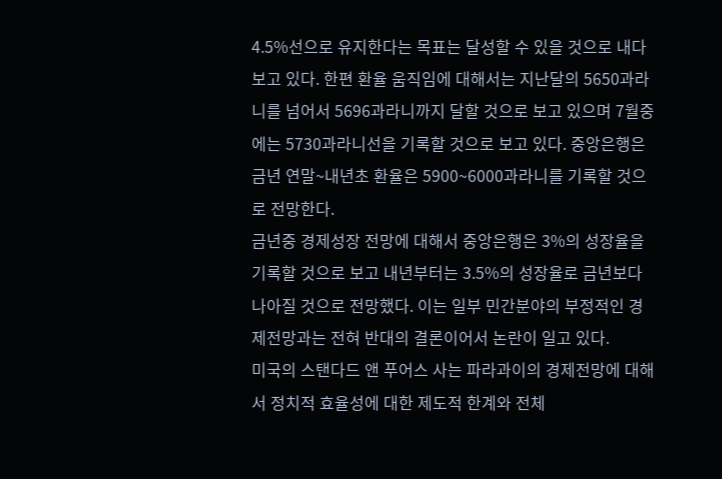4.5%선으로 유지한다는 목표는 달성할 수 있을 것으로 내다보고 있다. 한편 환율 움직임에 대해서는 지난달의 5650과라니를 넘어서 5696과라니까지 달할 것으로 보고 있으며 7월중에는 5730과라니선을 기록할 것으로 보고 있다. 중앙은행은 금년 연말~내년초 환율은 5900~6000과라니를 기록할 것으로 전망한다.
금년중 경제성장 전망에 대해서 중앙은행은 3%의 성장율을 기록할 것으로 보고 내년부터는 3.5%의 성장율로 금년보다 나아질 것으로 전망했다. 이는 일부 민간분야의 부정적인 경제전망과는 전혀 반대의 결론이어서 논란이 일고 있다.
미국의 스탠다드 앤 푸어스 사는 파라과이의 경제전망에 대해서 정치적 효율성에 대한 제도적 한계와 전체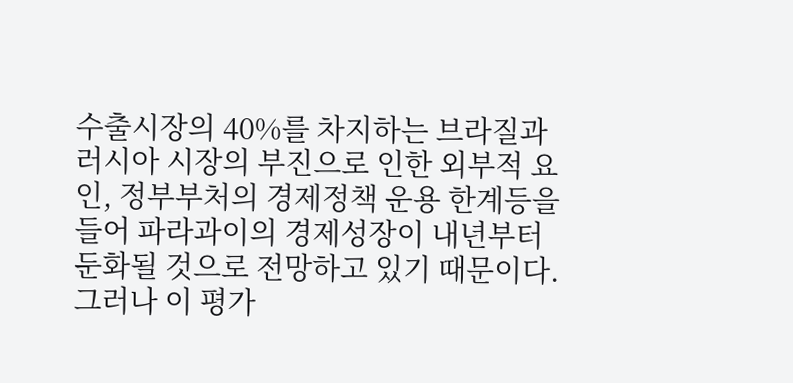수출시장의 40%를 차지하는 브라질과 러시아 시장의 부진으로 인한 외부적 요인, 정부부처의 경제정책 운용 한계등을 들어 파라과이의 경제성장이 내년부터 둔화될 것으로 전망하고 있기 때문이다. 그러나 이 평가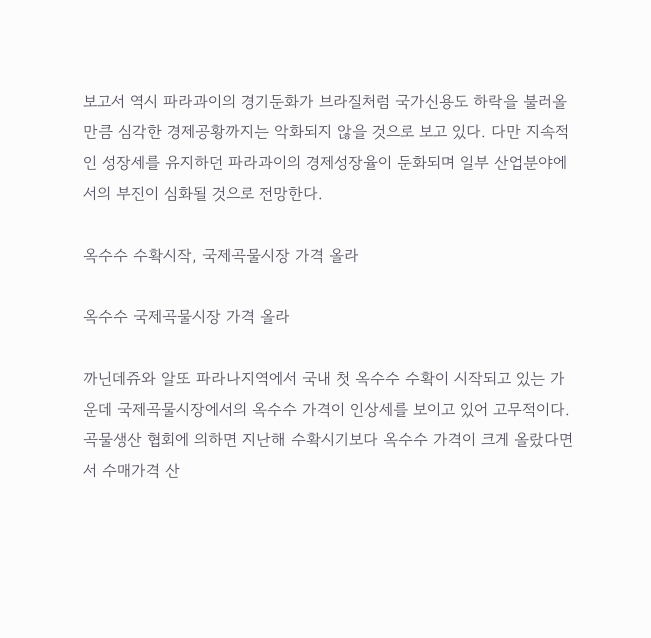보고서 역시 파라과이의 경기둔화가 브라질처럼 국가신용도 하락을 불러올만큼 심각한 경제공황까지는 악화되지 않을 것으로 보고 있다. 다만 지속적인 성장세를 유지하던 파라과이의 경제성장율이 둔화되며 일부 산업분야에서의 부진이 심화될 것으로 전망한다.

옥수수 수확시작, 국제곡물시장 가격 올라

옥수수 국제곡물시장 가격 올라

까닌데쥬와 알또 파라나지역에서 국내 첫 옥수수 수확이 시작되고 있는 가운데 국제곡물시장에서의 옥수수 가격이 인상세를 보이고 있어 고무적이다.
곡물생산 협회에 의하면 지난해 수확시기보다 옥수수 가격이 크게 올랐다면서 수매가격 산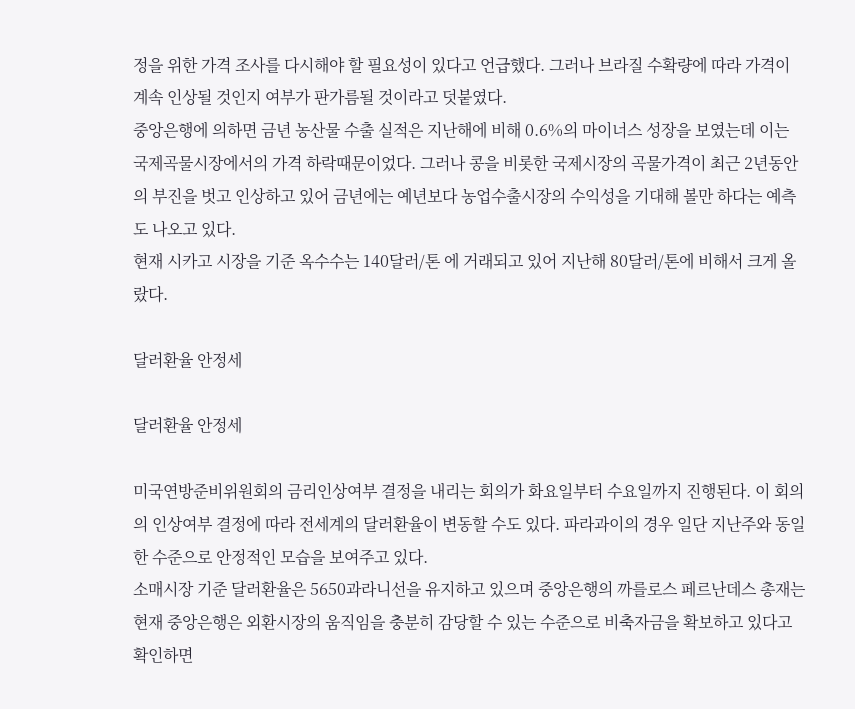정을 위한 가격 조사를 다시해야 할 필요성이 있다고 언급했다. 그러나 브라질 수확량에 따라 가격이 계속 인상될 것인지 여부가 판가름될 것이라고 덧붙였다.
중앙은행에 의하면 금년 농산물 수출 실적은 지난해에 비해 0.6%의 마이너스 성장을 보였는데 이는 국제곡물시장에서의 가격 하락때문이었다. 그러나 콩을 비롯한 국제시장의 곡물가격이 최근 2년동안의 부진을 벗고 인상하고 있어 금년에는 예년보다 농업수출시장의 수익성을 기대해 볼만 하다는 예측도 나오고 있다.
현재 시카고 시장을 기준 옥수수는 140달러/톤 에 거래되고 있어 지난해 80달러/톤에 비해서 크게 올랐다.

달러환율 안정세

달러환율 안정세

미국연방준비위원회의 금리인상여부 결정을 내리는 회의가 화요일부터 수요일까지 진행된다. 이 회의의 인상여부 결정에 따라 전세계의 달러환율이 변동할 수도 있다. 파라과이의 경우 일단 지난주와 동일한 수준으로 안정적인 모습을 보여주고 있다.
소매시장 기준 달러환율은 5650과라니선을 유지하고 있으며 중앙은행의 까를로스 페르난데스 총재는 현재 중앙은행은 외환시장의 움직임을 충분히 감당할 수 있는 수준으로 비축자금을 확보하고 있다고 확인하면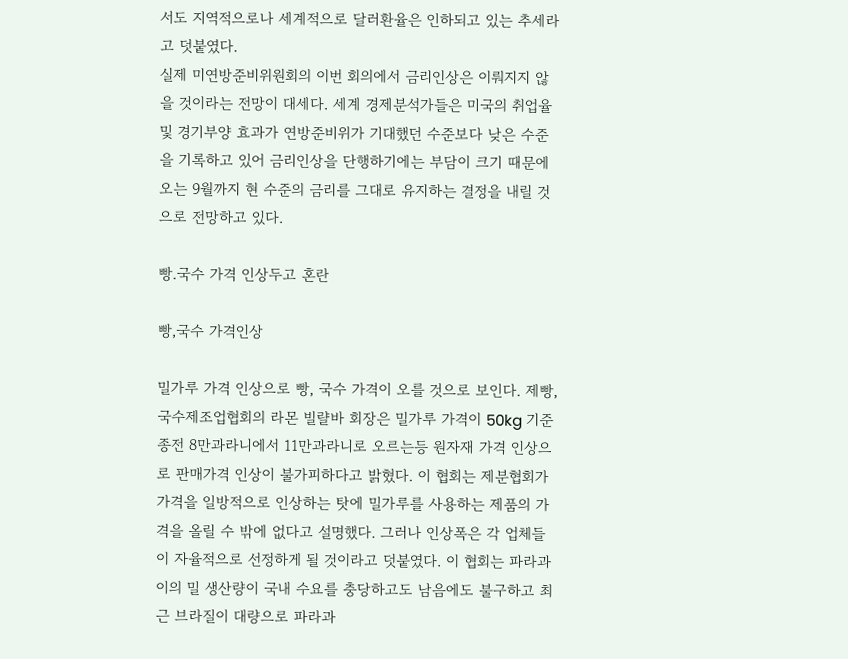서도 지역적으로나 세계적으로 달러환율은 인하되고 있는 추세라고 덧붙였다.
실제 미연방준비위원회의 이번 회의에서 금리인상은 이뤄지지 않을 것이라는 전망이 대세다. 세계 경제분석가들은 미국의 취업율및 경기부양 효과가 연방준비위가 기대했던 수준보다 낮은 수준을 기록하고 있어 금리인상을 단행하기에는 부담이 크기 때문에 오는 9월까지 현 수준의 금리를 그대로 유지하는 결정을 내릴 것으로 전망하고 있다.

빵.국수 가격 인상두고 혼란

빵,국수 가격인상

밀가루 가격 인상으로 빵, 국수 가격이 오를 것으로 보인다. 제빵,국수제조업협회의 라몬 빌랼바 회장은 밀가루 가격이 50kg 기준 종전 8만과라니에서 11만과라니로 오르는등 원자재 가격 인상으로 판매가격 인상이 불가피하다고 밝혔다. 이 협회는 제분협회가 가격을 일방적으로 인상하는 탓에 밀가루를 사용하는 제품의 가격을 올릴 수 밖에 없다고 설명했다. 그러나 인상폭은 각 업체들이 자율적으로 선정하게 될 것이라고 덧붙였다. 이 협회는 파라과이의 밀 생산량이 국내 수요를 충당하고도 남음에도 불구하고 최근 브라질이 대량으로 파라과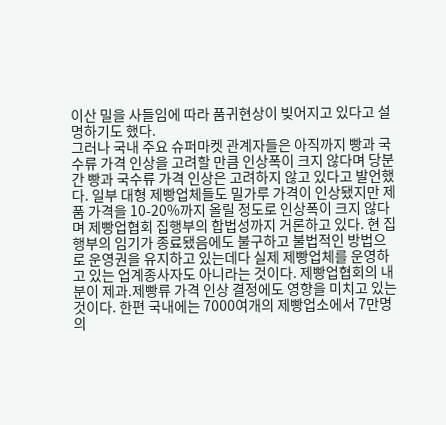이산 밀을 사들임에 따라 품귀현상이 빚어지고 있다고 설명하기도 했다.
그러나 국내 주요 슈퍼마켓 관계자들은 아직까지 빵과 국수류 가격 인상을 고려할 만큼 인상폭이 크지 않다며 당분간 빵과 국수류 가격 인상은 고려하지 않고 있다고 발언했다. 일부 대형 제빵업체들도 밀가루 가격이 인상됐지만 제품 가격을 10-20%까지 올릴 정도로 인상폭이 크지 않다며 제빵업협회 집행부의 합법성까지 거론하고 있다. 현 집행부의 임기가 종료됐음에도 불구하고 불법적인 방법으로 운영권을 유지하고 있는데다 실제 제빵업체를 운영하고 있는 업계종사자도 아니라는 것이다. 제빵업협회의 내분이 제과.제빵류 가격 인상 결정에도 영향을 미치고 있는 것이다. 한편 국내에는 7000여개의 제빵업소에서 7만명의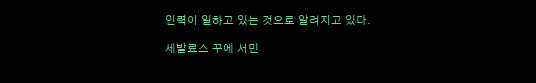인력이 일하고 있는 것으로 알려지고 있다.

세발료스 꾸에 서민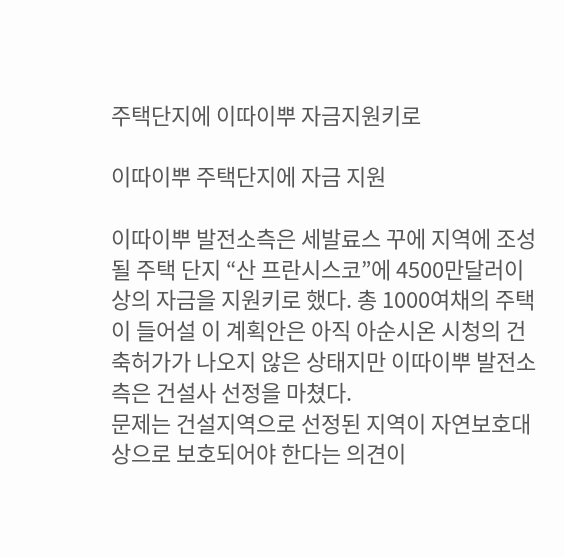주택단지에 이따이뿌 자금지원키로

이따이뿌 주택단지에 자금 지원

이따이뿌 발전소측은 세발료스 꾸에 지역에 조성될 주택 단지 “산 프란시스코”에 4500만달러이상의 자금을 지원키로 했다. 총 1000여채의 주택이 들어설 이 계획안은 아직 아순시온 시청의 건축허가가 나오지 않은 상태지만 이따이뿌 발전소측은 건설사 선정을 마쳤다.
문제는 건설지역으로 선정된 지역이 자연보호대상으로 보호되어야 한다는 의견이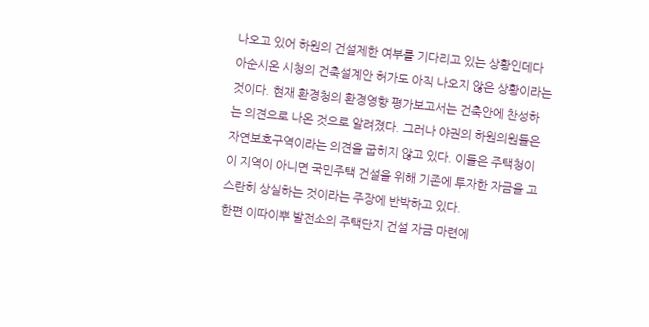나오고 있어 하원의 건설제한 여부를 기다리고 있는 상황인데다 아순시온 시청의 건축설계안 허가도 아직 나오지 않은 상황이라는 것이다. 현재 환경청의 환경영향 평가보고서는 건축안에 찬성하는 의견으로 나온 것으로 알려졌다. 그러나 야권의 하원의원들은 자연보호구역이라는 의견을 굽히지 않고 있다. 이들은 주택청이 이 지역이 아니면 국민주택 건설을 위해 기존에 투자한 자금을 고스란히 상실하는 것이라는 주장에 반박하고 있다.
한편 이따이뿌 발전소의 주택단지 건설 자금 마련에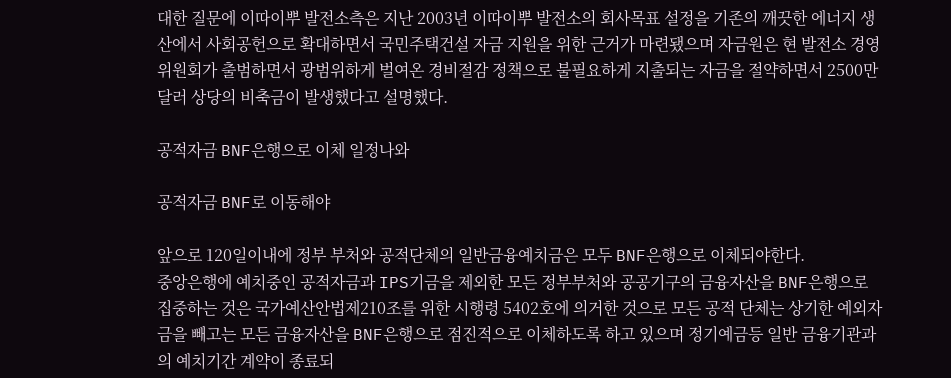대한 질문에 이따이뿌 발전소측은 지난 2003년 이따이뿌 발전소의 회사목표 설정을 기존의 깨끗한 에너지 생산에서 사회공헌으로 확대하면서 국민주택건설 자금 지원을 위한 근거가 마련됐으며 자금원은 현 발전소 경영위원회가 출범하면서 광범위하게 벌여온 경비절감 정책으로 불필요하게 지출되는 자금을 절약하면서 2500만달러 상당의 비축금이 발생했다고 설명했다.

공적자금 BNF은행으로 이체 일정나와

공적자금 BNF로 이동해야

앞으로 120일이내에 정부 부처와 공적단체의 일반금융예치금은 모두 BNF은행으로 이체되야한다.
중앙은행에 예치중인 공적자금과 IPS기금을 제외한 모든 정부부처와 공공기구의 금융자산을 BNF은행으로 집중하는 것은 국가예산안법제210조를 위한 시행령 5402호에 의거한 것으로 모든 공적 단체는 상기한 예외자금을 빼고는 모든 금융자산을 BNF은행으로 점진적으로 이체하도록 하고 있으며 정기예금등 일반 금융기관과의 예치기간 계약이 종료되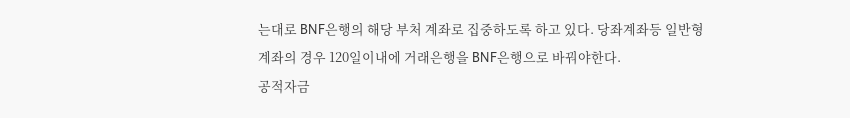는대로 BNF은행의 해당 부처 계좌로 집중하도록 하고 있다. 당좌계좌등 일반형 계좌의 경우 120일이내에 거래은행을 BNF은행으로 바꿔야한다.
공적자금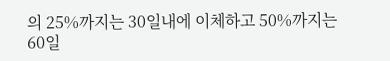의 25%까지는 30일내에 이체하고 50%까지는 60일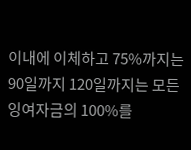이내에 이체하고 75%까지는 90일까지 120일까지는 모든 잉여자금의 100%를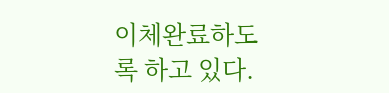이체완료하도록 하고 있다.